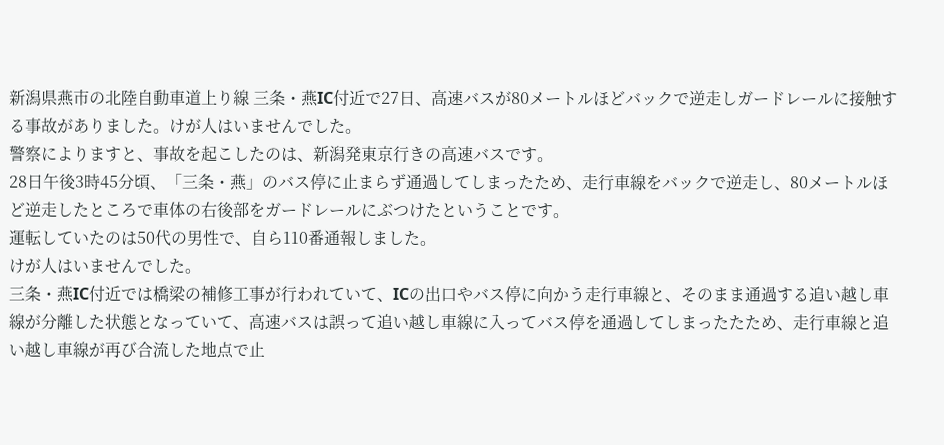新潟県燕市の北陸自動車道上り線 三条・燕IC付近で27日、高速バスが80メートルほどバックで逆走しガードレールに接触する事故がありました。けが人はいませんでした。
警察によりますと、事故を起こしたのは、新潟発東京行きの高速バスです。
28日午後3時45分頃、「三条・燕」のバス停に止まらず通過してしまったため、走行車線をバックで逆走し、80メートルほど逆走したところで車体の右後部をガードレールにぶつけたということです。
運転していたのは50代の男性で、自ら110番通報しました。
けが人はいませんでした。
三条・燕IC付近では橋梁の補修工事が行われていて、ICの出口やバス停に向かう走行車線と、そのまま通過する追い越し車線が分離した状態となっていて、高速バスは誤って追い越し車線に入ってバス停を通過してしまったたため、走行車線と追い越し車線が再び合流した地点で止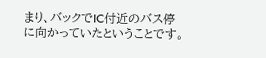まり、バックでIC付近のバス停に向かっていたということです。